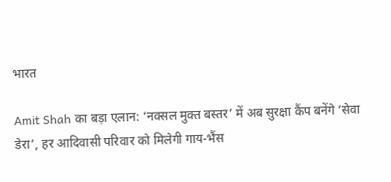भारत

Amit Shah का बड़ा एलान: ‘नक्सल मुक्त बस्तर’ में अब सुरक्षा कैंप बनेंगे ‘सेवा डेरा’, हर आदिवासी परिवार को मिलेगी गाय-भैंस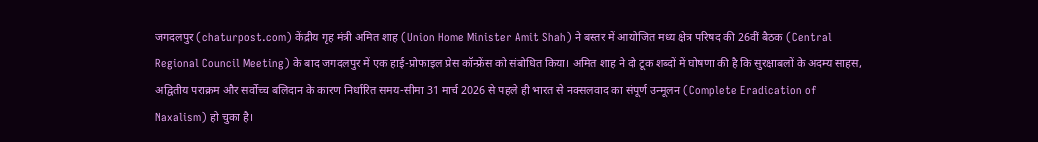जगदलपुर (chaturpost.com) केंद्रीय गृह मंत्री अमित शाह (Union Home Minister Amit Shah) ने बस्तर में आयोजित मध्य क्षेत्र परिषद की 26वीं बैठक (Central Regional Council Meeting) के बाद जगदलपुर में एक हाई-प्रोफाइल प्रेस कॉन्फ्रेंस को संबोधित किया। अमित शाह ने दो टूक शब्दों में घोषणा की है कि सुरक्षाबलों के अदम्य साहस, अद्वितीय पराक्रम और सर्वोच्च बलिदान के कारण निर्धारित समय-सीमा 31 मार्च 2026 से पहले ही भारत से नक्सलवाद का संपूर्ण उन्मूलन (Complete Eradication of Naxalism) हो चुका है।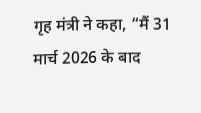गृह मंत्री ने कहा, “मैं 31 मार्च 2026 के बाद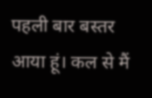पहली बार बस्तर आया हूं। कल से मैं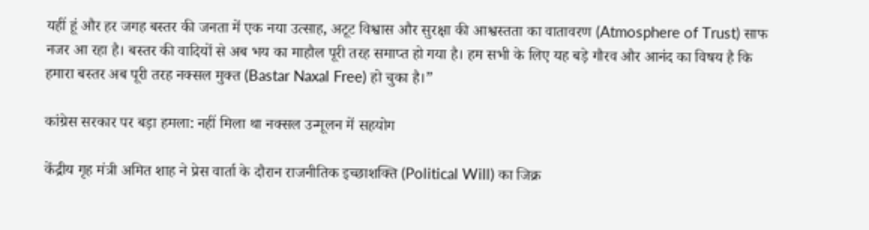यहीं हूं और हर जगह बस्तर की जनता में एक नया उत्साह, अटूट विश्वास और सुरक्षा की आश्वस्तता का वातावरण (Atmosphere of Trust) साफ नजर आ रहा है। बस्तर की वादियों से अब भय का माहौल पूरी तरह समाप्त हो गया है। हम सभी के लिए यह बड़े गौरव और आनंद का विषय है कि हमारा बस्तर अब पूरी तरह नक्सल मुक्त (Bastar Naxal Free) हो चुका है।”

कांग्रेस सरकार पर बड़ा हमला: नहीं मिला था नक्सल उन्मूलन में सहयोग

केंद्रीय गृह मंत्री अमित शाह ने प्रेस वार्ता के दौरान राजनीतिक इच्छाशक्ति (Political Will) का जिक्र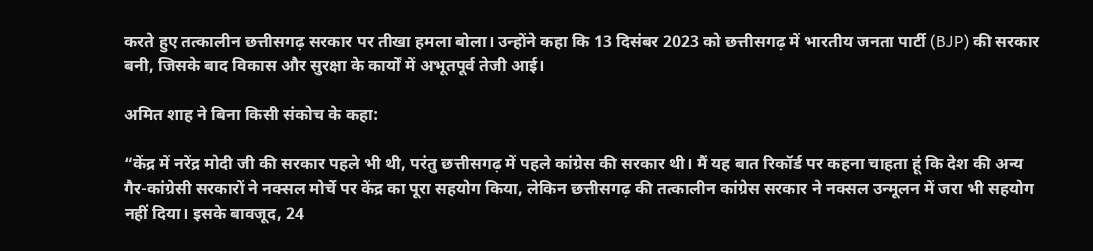करते हुए तत्कालीन छत्तीसगढ़ सरकार पर तीखा हमला बोला। उन्होंने कहा कि 13 दिसंबर 2023 को छत्तीसगढ़ में भारतीय जनता पार्टी (BJP) की सरकार बनी, जिसके बाद विकास और सुरक्षा के कार्यों में अभूतपूर्व तेजी आई।

अमित शाह ने बिना किसी संकोच के कहा:

“केंद्र में नरेंद्र मोदी जी की सरकार पहले भी थी, परंतु छत्तीसगढ़ में पहले कांग्रेस की सरकार थी। मैं यह बात रिकॉर्ड पर कहना चाहता हूं कि देश की अन्य गैर-कांग्रेसी सरकारों ने नक्सल मोर्चे पर केंद्र का पूरा सहयोग किया, लेकिन छत्तीसगढ़ की तत्कालीन कांग्रेस सरकार ने नक्सल उन्मूलन में जरा भी सहयोग नहीं दिया। इसके बावजूद, 24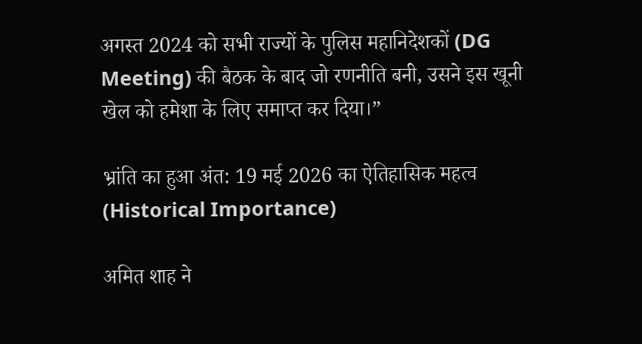अगस्त 2024 को सभी राज्यों के पुलिस महानिदेशकों (DG Meeting) की बैठक के बाद जो रणनीति बनी, उसने इस खूनी खेल को हमेशा के लिए समाप्त कर दिया।”

भ्रांति का हुआ अंत: 19 मई 2026 का ऐतिहासिक महत्व (Historical Importance)

अमित शाह ने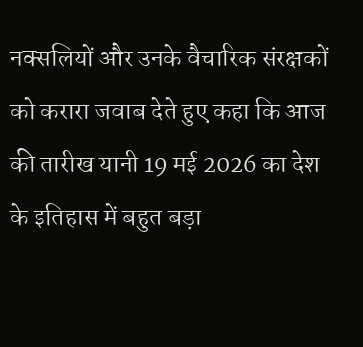नक्सलियों और उनके वैचारिक संरक्षकों को करारा जवाब देते हुए कहा कि आज की तारीख यानी 19 मई 2026 का देश के इतिहास में बहुत बड़ा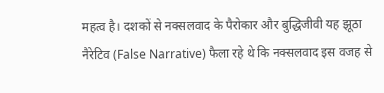महत्व है। दशकों से नक्सलवाद के पैरोकार और बुद्धिजीवी यह झूठा नैरेटिव (False Narrative) फैला रहे थे कि नक्सलवाद इस वजह से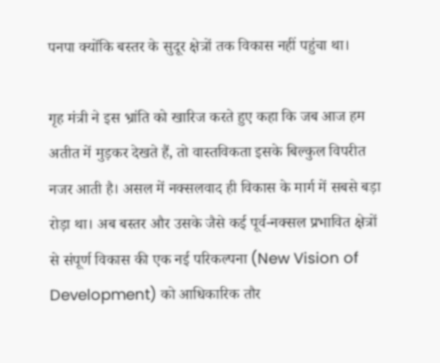पनपा क्योंकि बस्तर के सुदूर क्षेत्रों तक विकास नहीं पहुंचा था।

गृह मंत्री ने इस भ्रांति को खारिज करते हुए कहा कि जब आज हम अतीत में मुड़कर देखते हैं, तो वास्तविकता इसके बिल्कुल विपरीत नजर आती है। असल में नक्सलवाद ही विकास के मार्ग में सबसे बड़ा रोड़ा था। अब बस्तर और उसके जैसे कई पूर्व-नक्सल प्रभावित क्षेत्रों से संपूर्ण विकास की एक नई परिकल्पना (New Vision of Development) को आधिकारिक तौर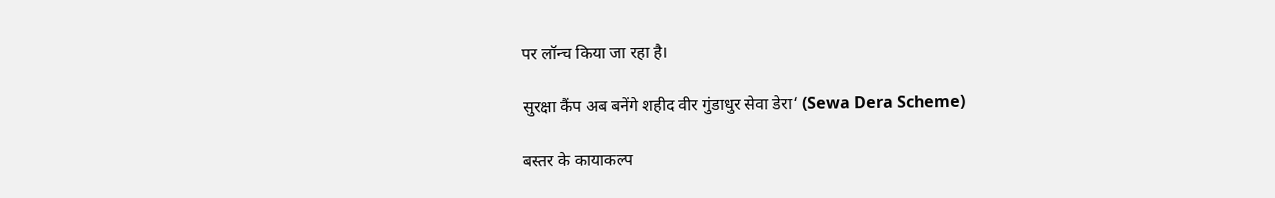पर लॉन्च किया जा रहा है।

सुरक्षा कैंप अब बनेंगे शहीद वीर गुंडाधुर सेवा डेरा‘ (Sewa Dera Scheme)

बस्तर के कायाकल्प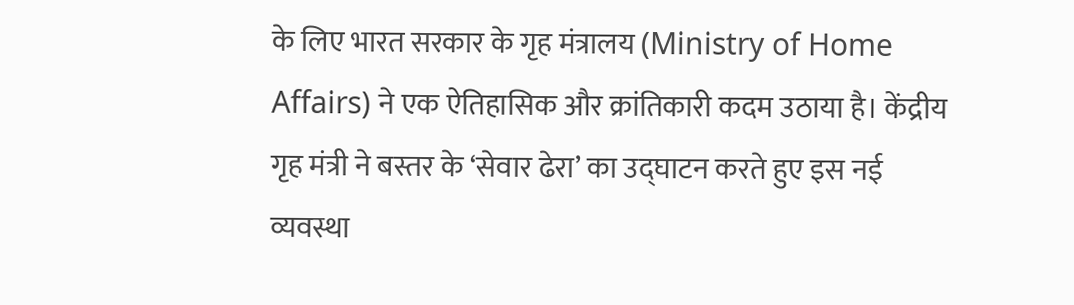के लिए भारत सरकार के गृह मंत्रालय (Ministry of Home Affairs) ने एक ऐतिहासिक और क्रांतिकारी कदम उठाया है। केंद्रीय गृह मंत्री ने बस्तर के ‘सेवार ढेरा’ का उद्घाटन करते हुए इस नई व्यवस्था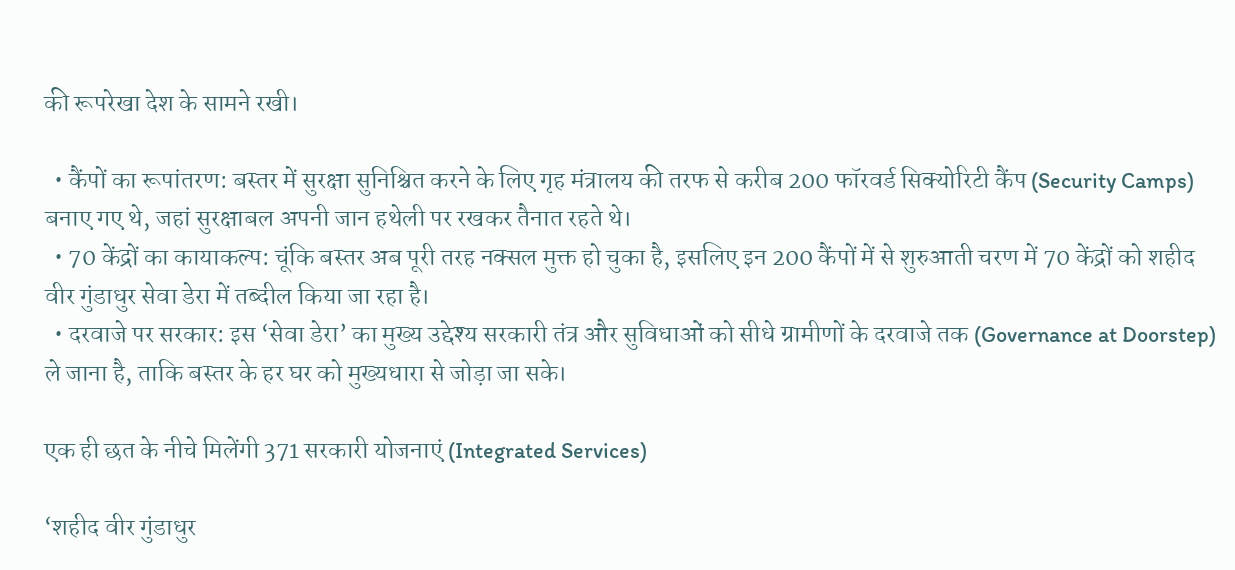की रूपरेखा देश के सामने रखी।

  • कैंपों का रूपांतरण: बस्तर में सुरक्षा सुनिश्चित करने के लिए गृह मंत्रालय की तरफ से करीब 200 फॉरवर्ड सिक्योरिटी कैंप (Security Camps) बनाए गए थे, जहां सुरक्षाबल अपनी जान हथेली पर रखकर तैनात रहते थे।
  • 70 केंद्रों का कायाकल्प: चूंकि बस्तर अब पूरी तरह नक्सल मुक्त हो चुका है, इसलिए इन 200 कैंपों में से शुरुआती चरण में 70 केंद्रों को शहीद वीर गुंडाधुर सेवा डेरा में तब्दील किया जा रहा है।
  • दरवाजे पर सरकार: इस ‘सेवा डेरा’ का मुख्य उद्देश्य सरकारी तंत्र और सुविधाओं को सीधे ग्रामीणों के दरवाजे तक (Governance at Doorstep) ले जाना है, ताकि बस्तर के हर घर को मुख्यधारा से जोड़ा जा सके।

एक ही छत के नीचे मिलेंगी 371 सरकारी योजनाएं (Integrated Services)

‘शहीद वीर गुंडाधुर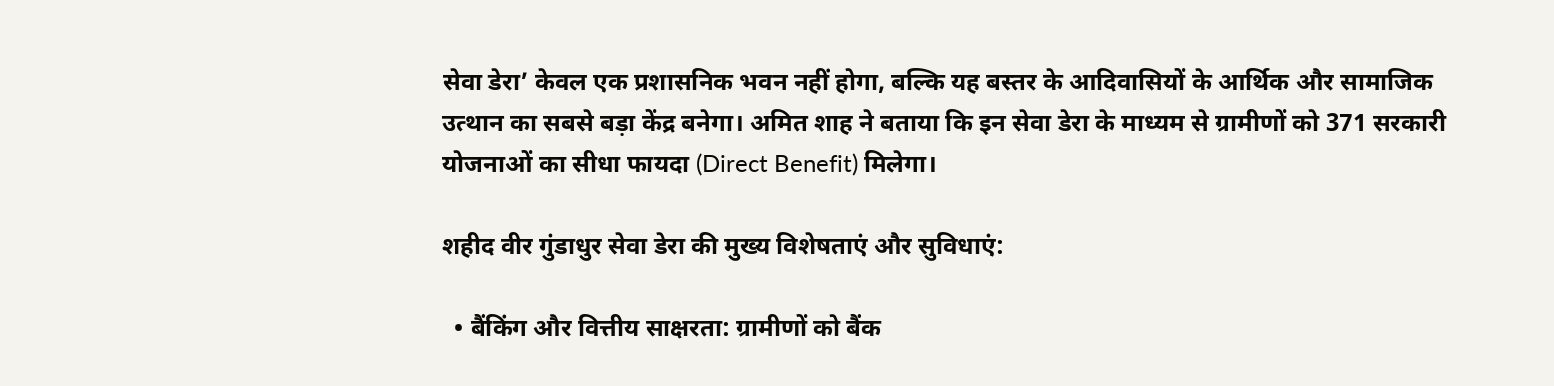सेवा डेरा’ केवल एक प्रशासनिक भवन नहीं होगा, बल्कि यह बस्तर के आदिवासियों के आर्थिक और सामाजिक उत्थान का सबसे बड़ा केंद्र बनेगा। अमित शाह ने बताया कि इन सेवा डेरा के माध्यम से ग्रामीणों को 371 सरकारी योजनाओं का सीधा फायदा (Direct Benefit) मिलेगा।

शहीद वीर गुंडाधुर सेवा डेरा की मुख्य विशेषताएं और सुविधाएं:

  • बैंकिंग और वित्तीय साक्षरता: ग्रामीणों को बैंक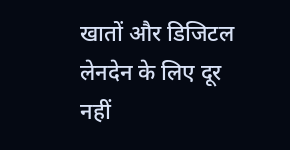खातों और डिजिटल लेनदेन के लिए दूर नहीं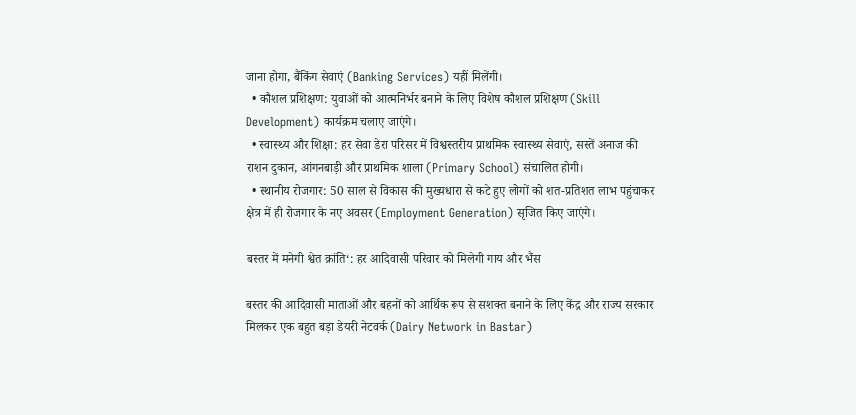जाना होगा, बैंकिंग सेवाएं (Banking Services) यहीं मिलेंगी।
  • कौशल प्रशिक्षण: युवाओं को आत्मनिर्भर बनाने के लिए विशेष कौशल प्रशिक्षण (Skill Development) कार्यक्रम चलाए जाएंगे।
  • स्वास्थ्य और शिक्षा: हर सेवा डेरा परिसर में विश्वस्तरीय प्राथमिक स्वास्थ्य सेवाएं, सस्तें अनाज की राशन दुकान, आंगनबाड़ी और प्राथमिक शाला (Primary School) संचालित होगी।
  • स्थानीय रोजगार: 50 साल से विकास की मुख्यधारा से कटे हुए लोगों को शत-प्रतिशत लाभ पहुंचाकर क्षेत्र में ही रोजगार के नए अवसर (Employment Generation) सृजित किए जाएंगे।

बस्तर में मनेगी श्वेत क्रांति‘: हर आदिवासी परिवार को मिलेगी गाय और भैंस

बस्तर की आदिवासी माताओं और बहनों को आर्थिक रूप से सशक्त बनाने के लिए केंद्र और राज्य सरकार मिलकर एक बहुत बड़ा डेयरी नेटवर्क (Dairy Network in Bastar)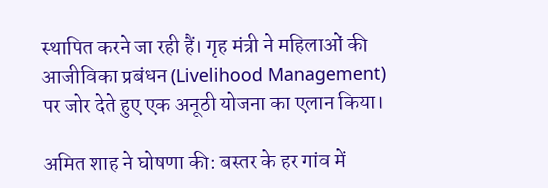स्थापित करने जा रही हैं। गृह मंत्री ने महिलाओं की आजीविका प्रबंधन (Livelihood Management) पर जोर देते हुए एक अनूठी योजना का एलान किया।

अमित शाह ने घोषणा की: बस्तर के हर गांव में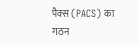पैक्स (PACS) का गठन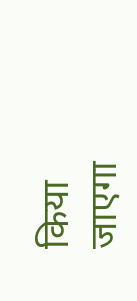किया जाएगा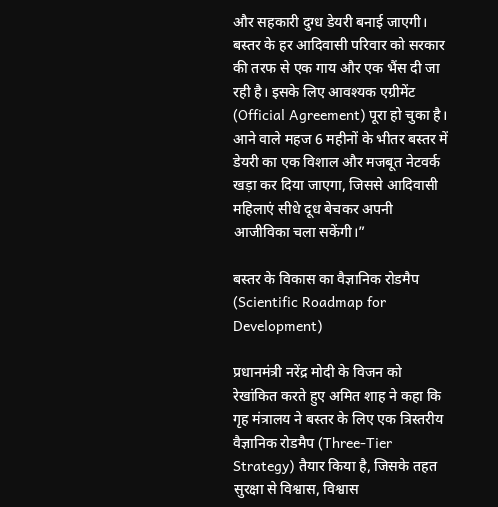और सहकारी दुग्ध डेयरी बनाई जाएगी। बस्तर के हर आदिवासी परिवार को सरकार की तरफ से एक गाय और एक भैंस दी जा रही है। इसके लिए आवश्यक एग्रीमेंट (Official Agreement) पूरा हो चुका है। आने वाले महज 6 महीनों के भीतर बस्तर में डेयरी का एक विशाल और मजबूत नेटवर्क खड़ा कर दिया जाएगा, जिससे आदिवासी महिलाएं सीधे दूध बेचकर अपनी आजीविका चला सकेंगी।”

बस्तर के विकास का वैज्ञानिक रोडमैप (Scientific Roadmap for Development)

प्रधानमंत्री नरेंद्र मोदी के विजन को रेखांकित करते हुए अमित शाह ने कहा कि गृह मंत्रालय ने बस्तर के लिए एक त्रिस्तरीय वैज्ञानिक रोडमैप (Three-Tier Strategy) तैयार किया है, जिसके तहत सुरक्षा से विश्वास, विश्वास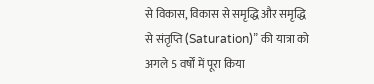से विकास, विकास से समृद्धि और समृद्धि से संतृप्ति (Saturation)” की यात्रा को अगले 5 वर्षों में पूरा किया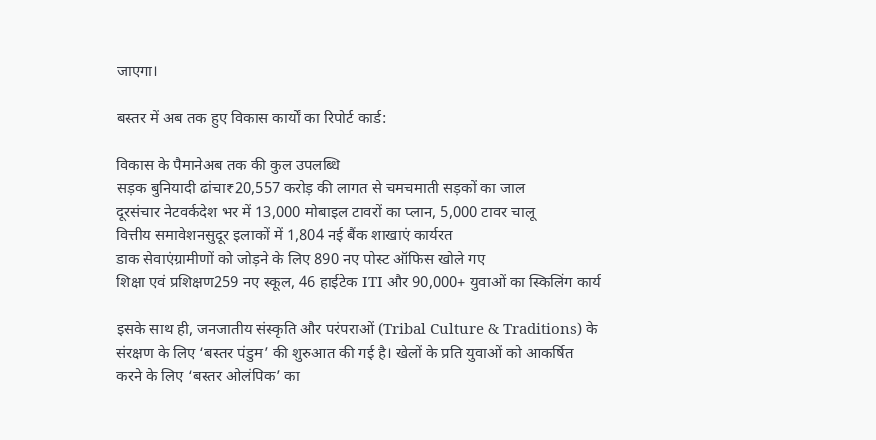जाएगा।

बस्तर में अब तक हुए विकास कार्यों का रिपोर्ट कार्ड:

विकास के पैमानेअब तक की कुल उपलब्धि
सड़क बुनियादी ढांचा₹20,557 करोड़ की लागत से चमचमाती सड़कों का जाल
दूरसंचार नेटवर्कदेश भर में 13,000 मोबाइल टावरों का प्लान, 5,000 टावर चालू
वित्तीय समावेशनसुदूर इलाकों में 1,804 नई बैंक शाखाएं कार्यरत
डाक सेवाएंग्रामीणों को जोड़ने के लिए 890 नए पोस्ट ऑफिस खोले गए
शिक्षा एवं प्रशिक्षण259 नए स्कूल, 46 हाईटेक ITI और 90,000+ युवाओं का स्किलिंग कार्य

इसके साथ ही, जनजातीय संस्कृति और परंपराओं (Tribal Culture & Traditions) के संरक्षण के लिए ‘बस्तर पंडुम’ की शुरुआत की गई है। खेलों के प्रति युवाओं को आकर्षित करने के लिए ‘बस्तर ओलंपिक’ का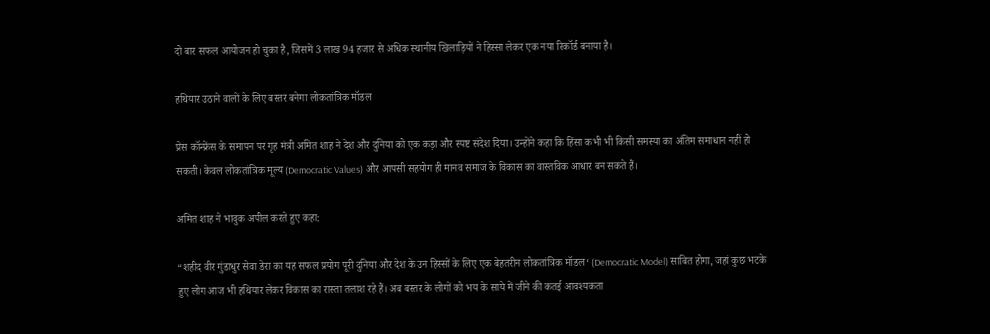दो बार सफल आयोजन हो चुका है, जिसमें 3 लाख 94 हजार से अधिक स्थानीय खिलाड़ियों ने हिस्सा लेकर एक नया रिकॉर्ड बनाया है।

हथियार उठाने वालों के लिए बस्तर बनेगा लोकतांत्रिक मॉडल

प्रेस कॉन्फ्रेंस के समापन पर गृह मंत्री अमित शाह ने देश और दुनिया को एक कड़ा और स्पष्ट संदेश दिया। उन्होंने कहा कि हिंसा कभी भी किसी समस्या का अंतिम समाधान नहीं हो सकती। केवल लोकतांत्रिक मूल्य (Democratic Values) और आपसी सहयोग ही मानव समाज के विकास का वास्तविक आधार बन सकते हैं।

अमित शाह ने भावुक अपील करते हुए कहा:

“शहीद वीर गुंडाधुर सेवा डेरा का यह सफल प्रयोग पूरी दुनिया और देश के उन हिस्सों के लिए एक बेहतरीन लोकतांत्रिक मॉडल‘ (Democratic Model) साबित होगा, जहां कुछ भटके हुए लोग आज भी हथियार लेकर विकास का रास्ता तलाश रहे हैं। अब बस्तर के लोगों को भय के साये में जीने की कतई आवश्यकता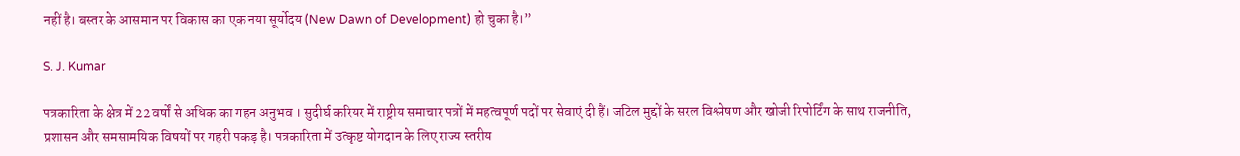नहीं है। बस्तर के आसमान पर विकास का एक नया सूर्योदय (New Dawn of Development) हो चुका है।”

S. J. Kumar

पत्रकारिता के क्षेत्र में 22 वर्षों से अधिक का गहन अनुभव । सुदीर्घ करियर में राष्ट्रीय समाचार पत्रों में महत्वपूर्ण पदों पर सेवाएं दी हैं। जटिल मुद्दों के सरल विश्लेषण और खोजी रिपोर्टिंग के साथ राजनीति, प्रशासन और समसामयिक विषयों पर गहरी पकड़ है। पत्रकारिता में उत्कृष्ट योगदान के लिए राज्य स्तरीय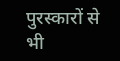पुरस्कारों से भी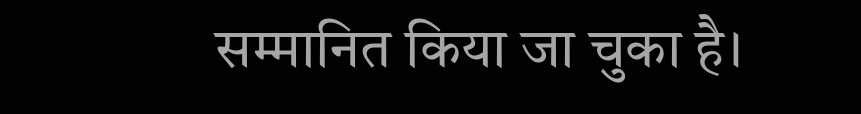सम्मानित किया जा चुका है।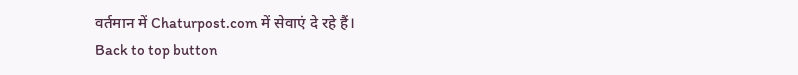वर्तमान में Chaturpost.com में सेवाएं दे रहे हैं।
Back to top button